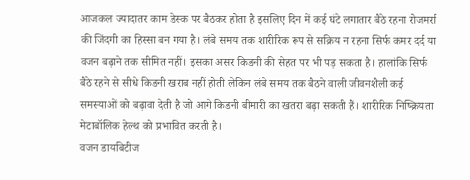आजकल ज्यादातर काम डेस्क पर बैठकर होता है इसलिए दिन में कई घंटे लगातार बैठे रहना रोजमर्रा की जिंदगी का हिस्सा बन गया है। लंबे समय तक शारीरिक रूप से सक्रिय न रहना सिर्फ कमर दर्द या वजन बढ़ाने तक सीमित नहीं। इसका असर किडनी की सेहत पर भी पड़ सकता है। हालांकि सिर्फ बैठे रहने से सीधे किडनी खराब नहीं होती लेकिन लंबे समय तक बैठने वाली जीवनशैली कई समस्याओं को बढ़ावा देती है जो आगे किडनी बीमारी का खतरा बढ़ा सकती हैं। शारीरिक निष्क्रियता मेटाबॉलिक हेल्थ को प्रभावित करती है।
वजन डायबिटीज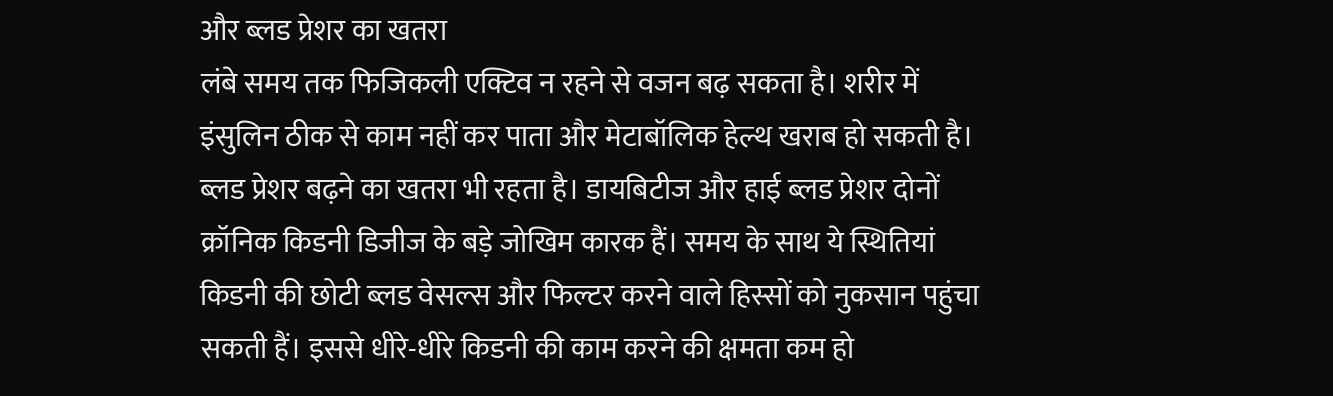और ब्लड प्रेशर का खतरा
लंबे समय तक फिजिकली एक्टिव न रहने से वजन बढ़ सकता है। शरीर में इंसुलिन ठीक से काम नहीं कर पाता और मेटाबॉलिक हेल्थ खराब हो सकती है। ब्लड प्रेशर बढ़ने का खतरा भी रहता है। डायबिटीज और हाई ब्लड प्रेशर दोनों क्रॉनिक किडनी डिजीज के बड़े जोखिम कारक हैं। समय के साथ ये स्थितियां किडनी की छोटी ब्लड वेसल्स और फिल्टर करने वाले हिस्सों को नुकसान पहुंचा सकती हैं। इससे धीरे-धीरे किडनी की काम करने की क्षमता कम हो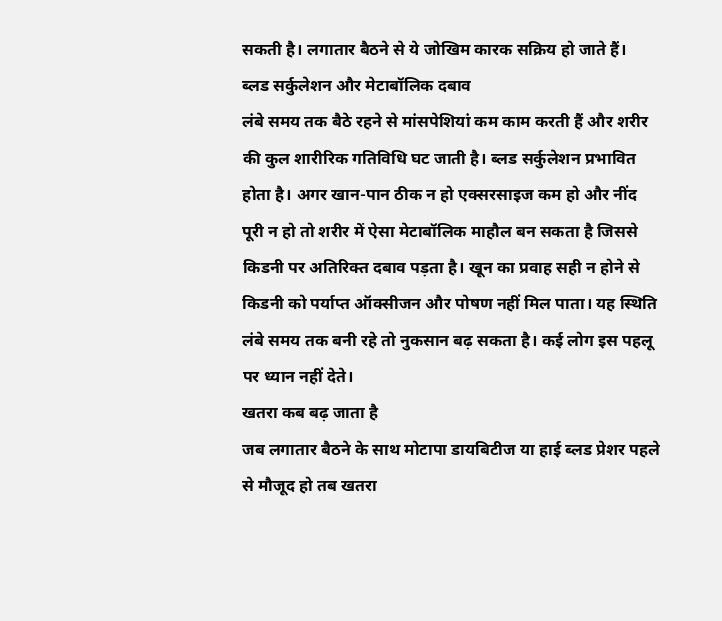सकती है। लगातार बैठने से ये जोखिम कारक सक्रिय हो जाते हैं।
ब्लड सर्कुलेशन और मेटाबॉलिक दबाव
लंबे समय तक बैठे रहने से मांसपेशियां कम काम करती हैं और शरीर की कुल शारीरिक गतिविधि घट जाती है। ब्लड सर्कुलेशन प्रभावित होता है। अगर खान-पान ठीक न हो एक्सरसाइज कम हो और नींद पूरी न हो तो शरीर में ऐसा मेटाबॉलिक माहौल बन सकता है जिससे किडनी पर अतिरिक्त दबाव पड़ता है। खून का प्रवाह सही न होने से किडनी को पर्याप्त ऑक्सीजन और पोषण नहीं मिल पाता। यह स्थिति लंबे समय तक बनी रहे तो नुकसान बढ़ सकता है। कई लोग इस पहलू पर ध्यान नहीं देते।
खतरा कब बढ़ जाता है
जब लगातार बैठने के साथ मोटापा डायबिटीज या हाई ब्लड प्रेशर पहले से मौजूद हो तब खतरा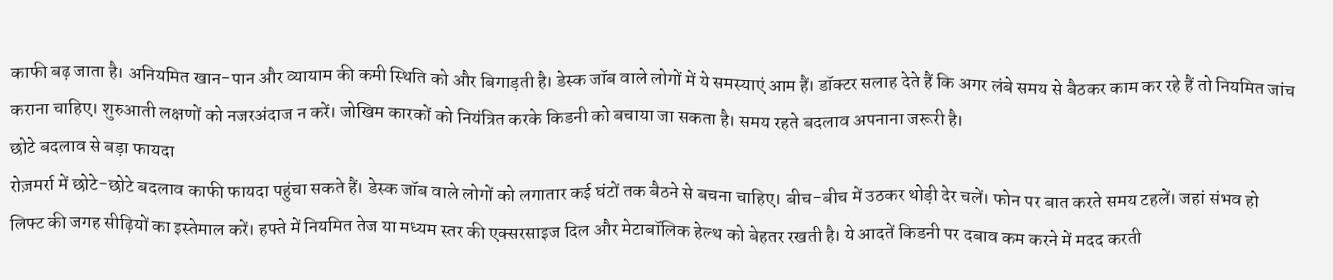काफी बढ़ जाता है। अनियमित खान-पान और व्यायाम की कमी स्थिति को और बिगाड़ती है। डेस्क जॉब वाले लोगों में ये समस्याएं आम हैं। डॉक्टर सलाह देते हैं कि अगर लंबे समय से बैठकर काम कर रहे हैं तो नियमित जांच कराना चाहिए। शुरुआती लक्षणों को नजरअंदाज न करें। जोखिम कारकों को नियंत्रित करके किडनी को बचाया जा सकता है। समय रहते बदलाव अपनाना जरूरी है।
छोटे बदलाव से बड़ा फायदा
रोज़मर्रा में छोटे-छोटे बदलाव काफी फायदा पहुंचा सकते हैं। डेस्क जॉब वाले लोगों को लगातार कई घंटों तक बैठने से बचना चाहिए। बीच-बीच में उठकर थोड़ी देर चलें। फोन पर बात करते समय टहलें। जहां संभव हो लिफ्ट की जगह सीढ़ियों का इस्तेमाल करें। हफ्ते में नियमित तेज या मध्यम स्तर की एक्सरसाइज दिल और मेटाबॉलिक हेल्थ को बेहतर रखती है। ये आदतें किडनी पर दबाव कम करने में मदद करती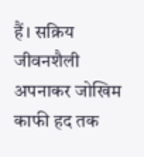हैं। सक्रिय जीवनशैली अपनाकर जोखिम काफी हद तक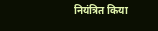नियंत्रित किया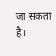जा सकता है।